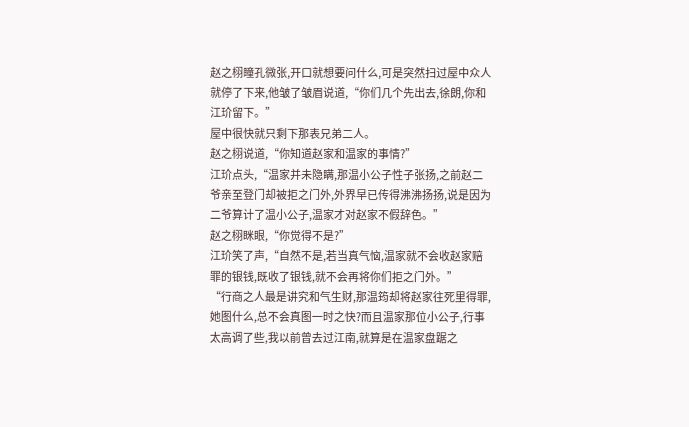赵之栩瞳孔微张,开口就想要问什么,可是突然扫过屋中众人就停了下来,他皱了皱眉说道,“你们几个先出去,徐朗,你和江玠留下。”
屋中很快就只剩下那表兄弟二人。
赵之栩说道,“你知道赵家和温家的事情?”
江玠点头,“温家并未隐瞒,那温小公子性子张扬,之前赵二爷亲至登门却被拒之门外,外界早已传得沸沸扬扬,说是因为二爷算计了温小公子,温家才对赵家不假辞色。”
赵之栩眯眼,“你觉得不是?”
江玠笑了声,“自然不是,若当真气恼,温家就不会收赵家赔罪的银钱,既收了银钱,就不会再将你们拒之门外。”
“行商之人最是讲究和气生财,那温筠却将赵家往死里得罪,她图什么,总不会真图一时之快?而且温家那位小公子,行事太高调了些,我以前曾去过江南,就算是在温家盘踞之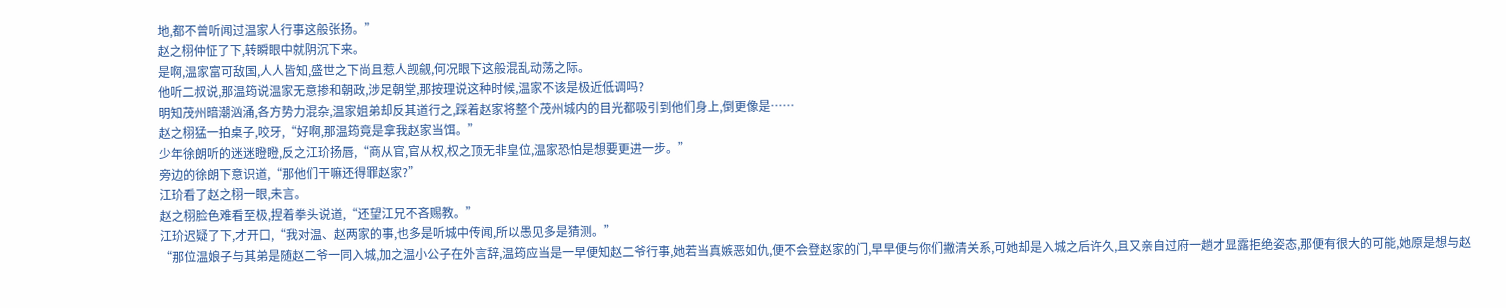地,都不曾听闻过温家人行事这般张扬。”
赵之栩仲怔了下,转瞬眼中就阴沉下来。
是啊,温家富可敌国,人人皆知,盛世之下尚且惹人觊觎,何况眼下这般混乱动荡之际。
他听二叔说,那温筠说温家无意掺和朝政,涉足朝堂,那按理说这种时候,温家不该是极近低调吗?
明知茂州暗潮汹涌,各方势力混杂,温家姐弟却反其道行之,踩着赵家将整个茂州城内的目光都吸引到他们身上,倒更像是……
赵之栩猛一拍桌子,咬牙,“好啊,那温筠竟是拿我赵家当饵。”
少年徐朗听的迷迷瞪瞪,反之江玠扬唇,“商从官,官从权,权之顶无非皇位,温家恐怕是想要更进一步。”
旁边的徐朗下意识道,“那他们干嘛还得罪赵家?”
江玠看了赵之栩一眼,未言。
赵之栩脸色难看至极,捏着拳头说道,“还望江兄不吝赐教。”
江玠迟疑了下,才开口,“我对温、赵两家的事,也多是听城中传闻,所以愚见多是猜测。”
“那位温娘子与其弟是随赵二爷一同入城,加之温小公子在外言辞,温筠应当是一早便知赵二爷行事,她若当真嫉恶如仇,便不会登赵家的门,早早便与你们撇清关系,可她却是入城之后许久,且又亲自过府一趟才显露拒绝姿态,那便有很大的可能,她原是想与赵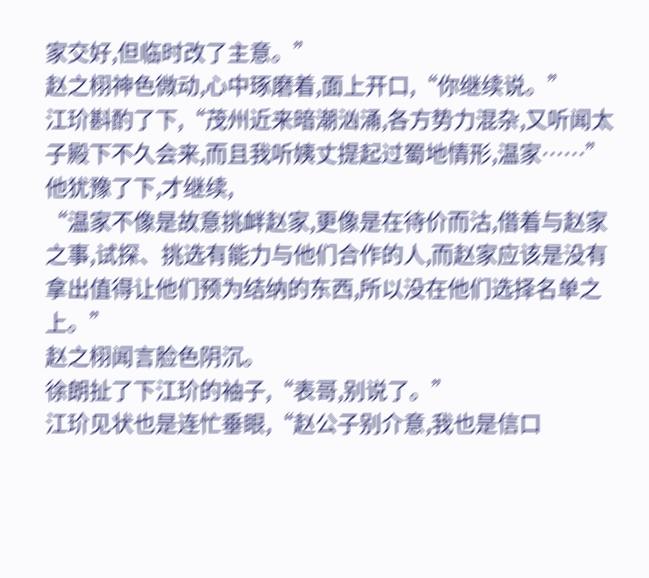家交好,但临时改了主意。”
赵之栩神色微动,心中琢磨着,面上开口,“你继续说。”
江玠斟酌了下,“茂州近来暗潮汹涌,各方势力混杂,又听闻太子殿下不久会来,而且我听姨丈提起过蜀地情形,温家……”
他犹豫了下,才继续,
“温家不像是故意挑衅赵家,更像是在待价而沽,借着与赵家之事,试探、挑选有能力与他们合作的人,而赵家应该是没有拿出值得让他们预为结纳的东西,所以没在他们选择名单之上。”
赵之栩闻言脸色阴沉。
徐朗扯了下江玠的袖子,“表哥,别说了。”
江玠见状也是连忙垂眼,“赵公子别介意,我也是信口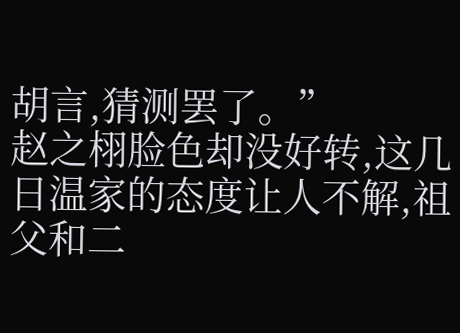胡言,猜测罢了。”
赵之栩脸色却没好转,这几日温家的态度让人不解,祖父和二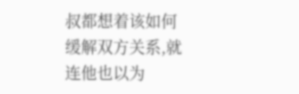叔都想着该如何缓解双方关系,就连他也以为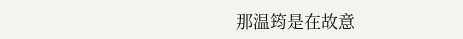那温筠是在故意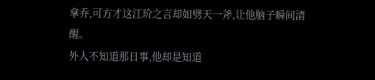拿乔,可方才这江玠之言却如劈天一斧,让他脑子瞬间清醒。
外人不知道那日事,他却是知道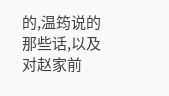的,温筠说的那些话,以及对赵家前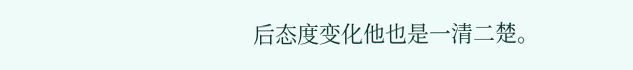后态度变化他也是一清二楚。